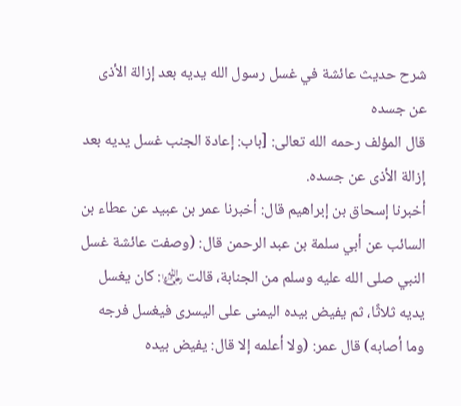شرح حديث عائشة في غسل رسول الله يديه بعد إزالة الأذى عن جسده
قال المؤلف رحمه الله تعالى: [باب: إعادة الجنب غسل يديه بعد إزالة الأذى عن جسده.
أخبرنا إسحاق بن إبراهيم قال: أخبرنا عمر بن عبيد عن عطاء بن السائب عن أبي سلمة بن عبد الرحمن قال: (وصفت عائشة غسل النبي صلى الله عليه وسلم من الجنابة، قالت ﵂: كان يغسل يديه ثلاثًا، ثم يفيض بيده اليمنى على اليسرى فيغسل فرجه وما أصابه) قال عمر: (ولا أعلمه إلا قال: يفيض بيده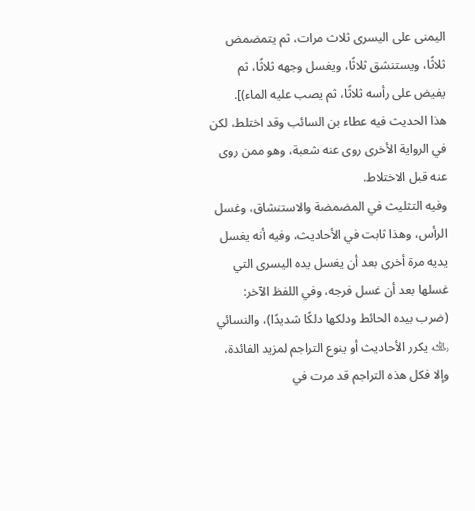اليمنى على اليسرى ثلاث مرات، ثم يتمضمض ثلاثًا، ويستنشق ثلاثًا، ويغسل وجهه ثلاثًا، ثم يفيض على رأسه ثلاثًا، ثم يصب عليه الماء)].
هذا الحديث فيه عطاء بن السائب وقد اختلط، لكن في الرواية الأخرى روى عنه شعبة، وهو ممن روى عنه قبل الاختلاط.
وفيه التثليث في المضمضة والاستنشاق، وغسل الرأس، وهذا ثابت في الأحاديث، وفيه أنه يغسل يديه مرة أخرى بعد أن يغسل يده اليسرى التي غسلها بعد أن غسل فرجه، وفي اللفظ الآخر: (ضرب بيده الحائط ودلكها دلكًا شديدًا)، والنسائي ﵀ يكرر الأحاديث أو ينوع التراجم لمزيد الفائدة، وإلا فكل هذه التراجم قد مرت في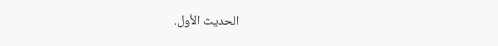الحديث الأول.